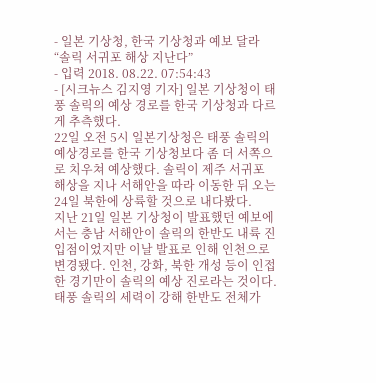- 일본 기상청, 한국 기상청과 예보 달라 “솔릭 서귀포 해상 지난다”
- 입력 2018. 08.22. 07:54:43
- [시크뉴스 김지영 기자] 일본 기상청이 태풍 솔릭의 예상 경로를 한국 기상청과 다르게 추측했다.
22일 오전 5시 일본기상청은 태풍 솔릭의 예상경로를 한국 기상청보다 좀 더 서쪽으로 치우쳐 예상했다. 솔릭이 제주 서귀포 해상을 지나 서해안을 따라 이동한 뒤 오는 24일 북한에 상륙할 것으로 내다봤다.
지난 21일 일본 기상청이 발표했던 예보에서는 충남 서해안이 솔릭의 한반도 내륙 진입점이었지만 이날 발표로 인해 인천으로 변경됐다. 인천, 강화, 북한 개성 등이 인접한 경기만이 솔릭의 예상 진로라는 것이다.
태풍 솔릭의 세력이 강해 한반도 전체가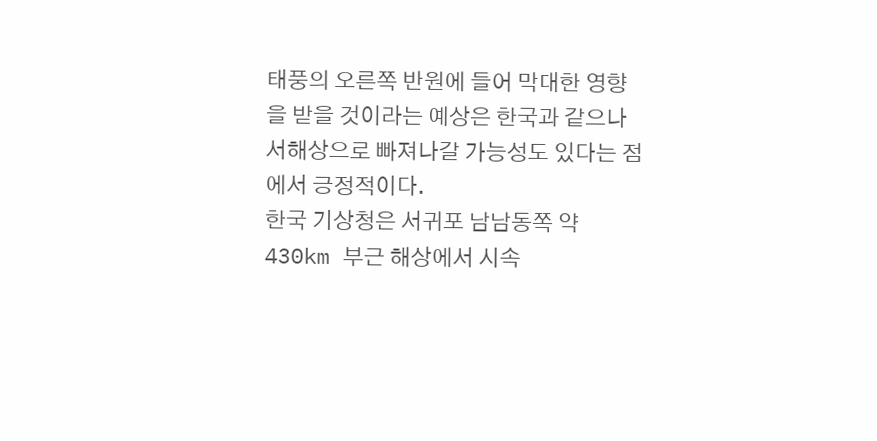태풍의 오른쪽 반원에 들어 막대한 영향을 받을 것이라는 예상은 한국과 같으나 서해상으로 빠져나갈 가능성도 있다는 점에서 긍정적이다.
한국 기상청은 서귀포 남남동쪽 약 430km 부근 해상에서 시속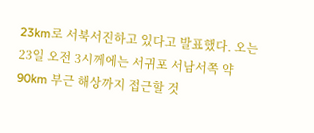23km로 서북서진하고 있다고 발표했다. 오는 23일 오전 3시께에는 서귀포 서남서쪽 약 90km 부근 해상까지 접근할 것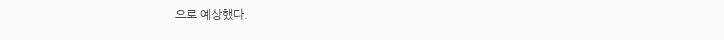으로 예상했다.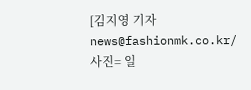[김지영 기자 news@fashionmk.co.kr/ 사진= 일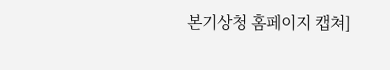본기상청 홈페이지 캡쳐]